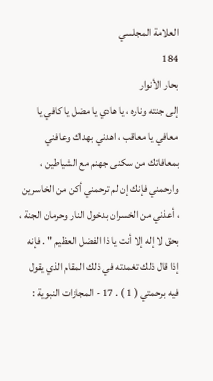العلامة المجلسي
184
بحار الأنوار
إلى جنته وناره ، يا هادي يا مضل يا كافي يا معافي يا معاقب ، اهدني بهداك وعافني بمعافاتك من سكنى جهنم مع الشياطين ، وارحمني فإنك إن لم ترحمني أكن من الخاسرين ، أعذني من الخسران بدخول النار وحرمان الجنة ، بحق لا إله إلا أنت يا ذا الفضل العظيم " . فإنه إذا قال ذلك تغمدته في ذلك المقام الذي يقول فيه برحمتي ( 1 ) . 17 - المجازات النبوية :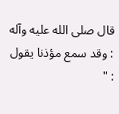قال صلى الله عليه وآله : وقد سمع مؤذنا يقول : "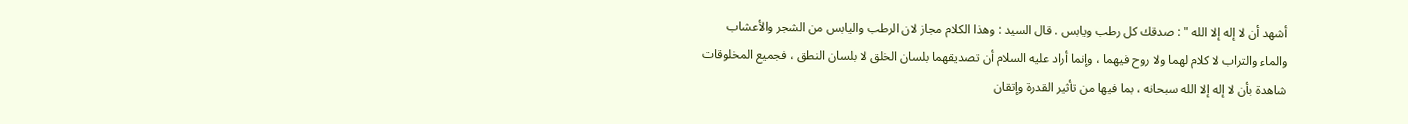أشهد أن لا إله إلا الله " : صدقك كل رطب ويابس . قال السيد : وهذا الكلام مجاز لان الرطب واليابس من الشجر والأعشاب والماء والتراب لا كلام لهما ولا روح فيهما ، وإنما أراد عليه السلام أن تصديقهما بلسان الخلق لا بلسان النطق ، فجميع المخلوقات شاهدة بأن لا إله إلا الله سبحانه ، بما فيها من تأثير القدرة وإتقان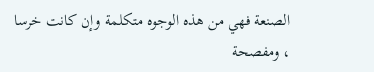الصنعة فهي من هذه الوجوه متكلمة وإن كانت خرسا ، ومفصحة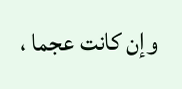وإن كانت عجما ،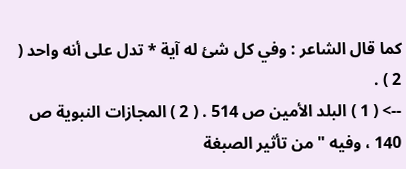كما قال الشاعر : وفي كل شئ له آية * تدل على أنه واحد ( 2 ) .
--> ( 1 ) البلد الأمين ص 514 . ( 2 ) المجازات النبوية ص 140 ، وفيه " من تأثير الصبغة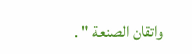واتقان الصنعة " .